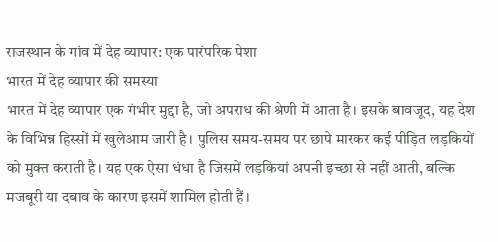राजस्थान के गांव में देह व्यापार: एक पारंपरिक पेशा
भारत में देह व्यापार की समस्या
भारत में देह व्यापार एक गंभीर मुद्दा है, जो अपराध की श्रेणी में आता है। इसके बावजूद, यह देश के विभिन्न हिस्सों में खुलेआम जारी है। पुलिस समय-समय पर छापे मारकर कई पीड़ित लड़कियों को मुक्त कराती है। यह एक ऐसा धंधा है जिसमें लड़कियां अपनी इच्छा से नहीं आती, बल्कि मजबूरी या दबाव के कारण इसमें शामिल होती हैं।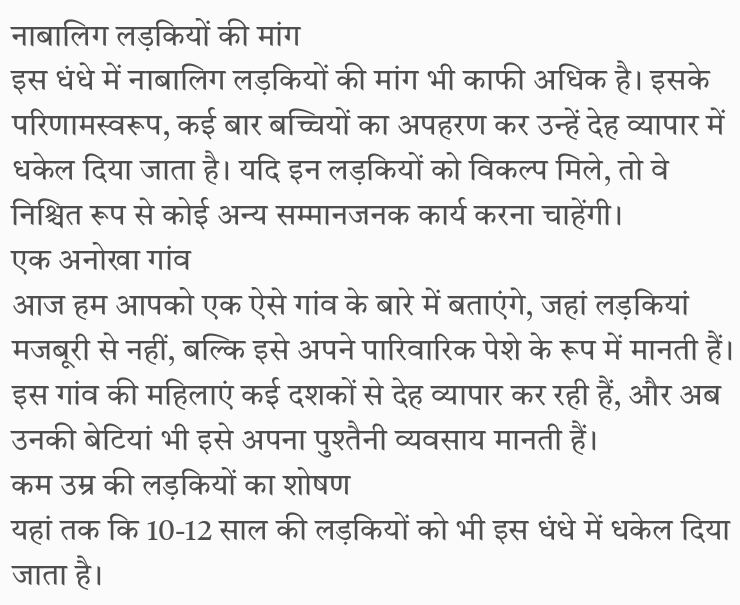नाबालिग लड़कियों की मांग
इस धंधे में नाबालिग लड़कियों की मांग भी काफी अधिक है। इसके परिणामस्वरूप, कई बार बच्चियों का अपहरण कर उन्हें देह व्यापार में धकेल दिया जाता है। यदि इन लड़कियों को विकल्प मिले, तो वे निश्चित रूप से कोई अन्य सम्मानजनक कार्य करना चाहेंगी।
एक अनोखा गांव
आज हम आपको एक ऐसे गांव के बारे में बताएंगे, जहां लड़कियां मजबूरी से नहीं, बल्कि इसे अपने पारिवारिक पेशे के रूप में मानती हैं। इस गांव की महिलाएं कई दशकों से देह व्यापार कर रही हैं, और अब उनकी बेटियां भी इसे अपना पुश्तैनी व्यवसाय मानती हैं।
कम उम्र की लड़कियों का शोषण
यहां तक कि 10-12 साल की लड़कियों को भी इस धंधे में धकेल दिया जाता है।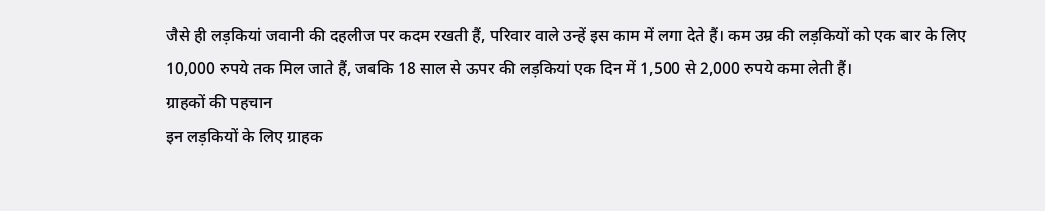जैसे ही लड़कियां जवानी की दहलीज पर कदम रखती हैं, परिवार वाले उन्हें इस काम में लगा देते हैं। कम उम्र की लड़कियों को एक बार के लिए 10,000 रुपये तक मिल जाते हैं, जबकि 18 साल से ऊपर की लड़कियां एक दिन में 1,500 से 2,000 रुपये कमा लेती हैं।
ग्राहकों की पहचान
इन लड़कियों के लिए ग्राहक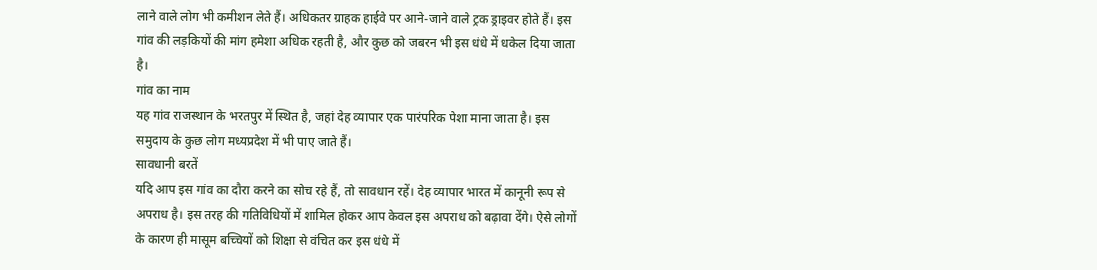लाने वाले लोग भी कमीशन लेते हैं। अधिकतर ग्राहक हाईवे पर आने-जाने वाले ट्रक ड्राइवर होते हैं। इस गांव की लड़कियों की मांग हमेशा अधिक रहती है, और कुछ को जबरन भी इस धंधे में धकेल दिया जाता है।
गांव का नाम
यह गांव राजस्थान के भरतपुर में स्थित है, जहां देह व्यापार एक पारंपरिक पेशा माना जाता है। इस समुदाय के कुछ लोग मध्यप्रदेश में भी पाए जाते हैं।
सावधानी बरतें
यदि आप इस गांव का दौरा करने का सोच रहे हैं, तो सावधान रहें। देह व्यापार भारत में कानूनी रूप से अपराध है। इस तरह की गतिविधियों में शामिल होकर आप केवल इस अपराध को बढ़ावा देंगे। ऐसे लोगों के कारण ही मासूम बच्चियों को शिक्षा से वंचित कर इस धंधे में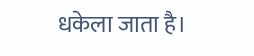धकेला जाता है।